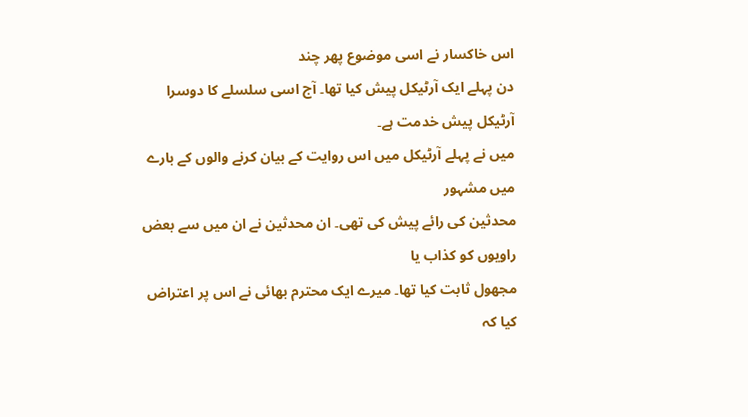اس خاکسار نے اسی موضوع پھر چند
دن پہلے ایک آرٹیکل پیش کیا تھا۔ آج اسی سلسلے کا دوسرا آرٹیکل پیش خدمت ہے۔
میں نے پہلے آرٹیکل میں اس روایت کے بیان کرنے والوں کے بارے میں مشہور
محدثین کی رائے پیش کی تھی۔ ان محدثین نے ان میں سے بعض راویوں کو کذاب یا
مجھول ثابت کیا تھا۔ میرے ایک محترم بھائی نے اس پر اعتراض کیا کہ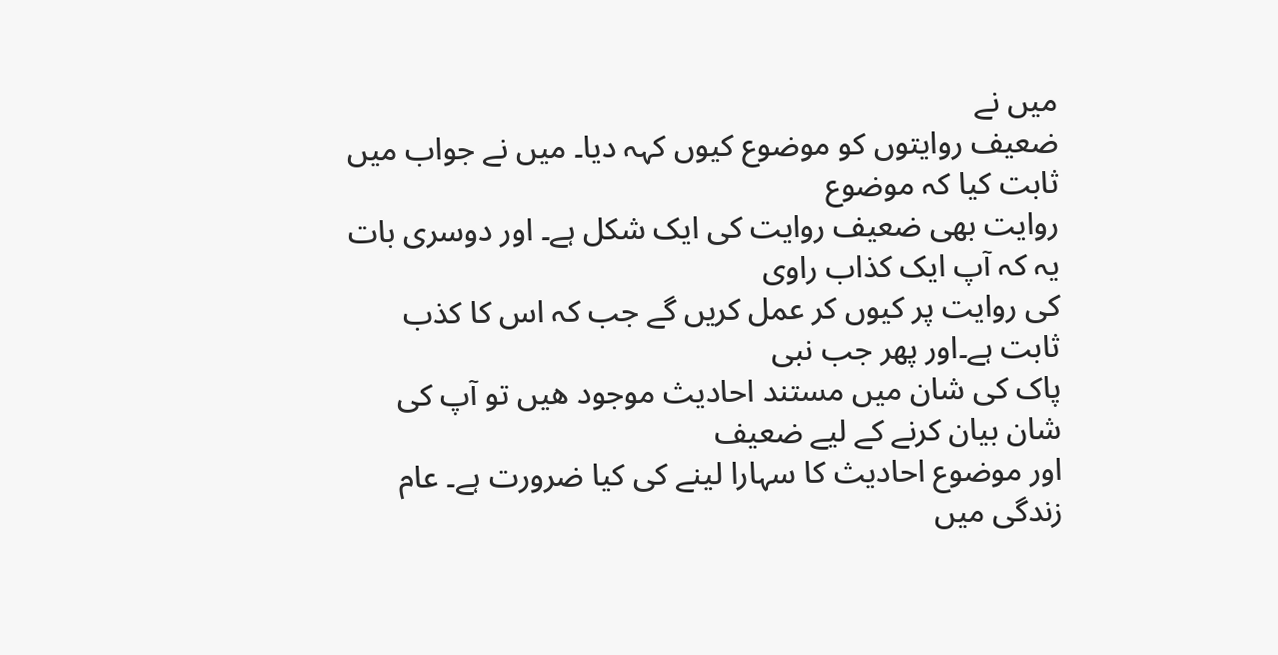میں نے
ضعیف روایتوں کو موضوع کیوں کہہ دیا۔ میں نے جواب میں ثابت کیا کہ موضوع
روایت بھی ضعیف روایت کی ایک شکل ہے۔ اور دوسری بات یہ کہ آپ ایک کذاب راوی
کی روایت پر کیوں کر عمل کریں گے جب کہ اس کا کذب ثابت ہے۔اور پھر جب نبی
پاک کی شان میں مستند احادیث موجود ھیں تو آپ کی شان بیان کرنے کے لیے ضعیف
اور موضوع احادیث کا سہارا لینے کی کیا ضرورت ہے۔ عام زندگی میں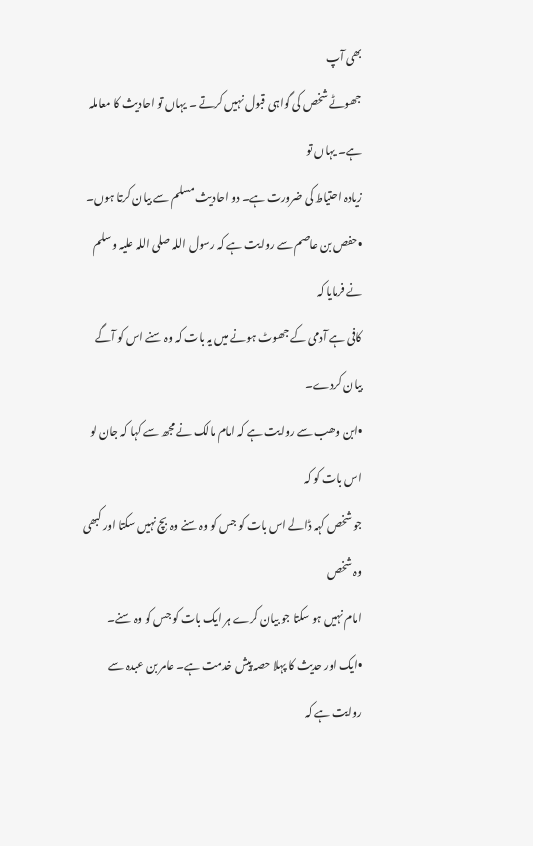بھی آپ
جھوٹے شخص کی گواہی قبول نہیں کرتے ۔ يہاں تو احادیث کا معاملہ ہے۔ یہاں تو
زیادہ احتیاط کی ضرورت ہے۔ دو احادیث مسلم سے بیان کرتا ہوں۔
•حفص بن عاصم سے روایت ہے کہ رسول اللہ صلی اللہ علیہ وسلم نے فرمایا کہ
کافی ہے آدمی کے جھوٹ ہونے میں یہ بات کہ وہ سنے اس کو آگے بیان کردے۔
•ابن وھب سے روایت ہے کہ امام مالک نے مجھ سے کہا کہ جان لو اس بات کو کہ
جو شخص کہہ ڈالے اس بات کو جس کو وہ سنے وہ بچ نہیں سکتا اور کبھی وہ شخص
امام نہیں ہو سکتا جو بیان کرے ہر ایک بات کو جس کو وہ سنے۔
•ایک اور حدیث کا پہلا حصہ پیش خدمت ہے۔ عامر بن عبدہ سے روایت ہے کہ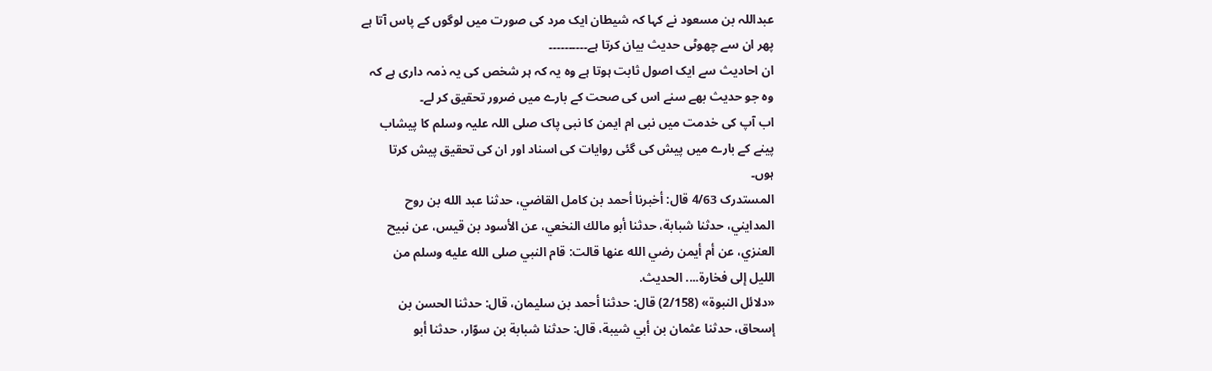عبداللہ بن مسعود نے کہا کہ شیطان ایک مرد کی صورت میں لوگوں کے پاس آتا ہے
پھر ان سے چھوٹی حدیث بیان کرتا ہے۔۔۔۔۔۔۔۔۔۔
ان احادیث سے ایک اصول ثابت ہوتا ہے وہ یہ کہ ہر شخص کی یہ ذمہ داری ہے کہ
وہ جو حدیث بھے سنے اس کی صحت کے بارے میں ضرور تحقیق کر لے۔
اب آپ کی خدمت میں نبی ام ایمن کا نبی پاک صلی اللہ علیہ وسلم کا پیشاب
پینے کے بارے میں پیش کی گئی روایات کی اسناد اور ان کی تحقیق پیش کرتا
ہوں۔
المستدرک 4/63 قال: أخبرنا أحمد بن كامل القاضي، حدثنا عبد الله بن روح
المدايني، حدثنا شبابة، حدثنا أبو مالك النخعي، عن الأسود بن قيس، عن نبيح
العنزي، عن أم أيمن رضي الله عنها قالت: قام النبي صلى الله عليه وسلم من
الليل إلى فخارة.... الحديث.
«دلائل النبوة» (2/158) قال: حدثنا أحمد بن سليمان، قال: حدثنا الحسن بن
إسحاق، حدثنا عثمان بن أبي شيبة، قال: حدثنا شبابة بن سوّار، حدثنا أبو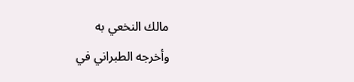مالك النخعي به
وأخرجه الطبراني في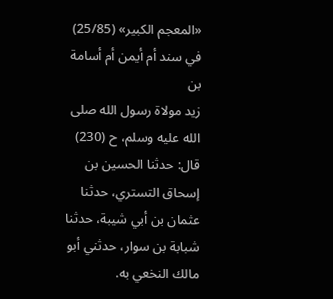«المعجم الكبير» (25/85) في سند أم أيمن أم أسامة بن
زيد مولاة رسول الله صلى الله عليه وسلم، ح (230) قال: حدثنا الحسين بن
إسحاق التستري، حدثنا عثمان بن أبي شيبة، حدثنا شبابة بن سوار، حدثني أبو
مالك النخعي به.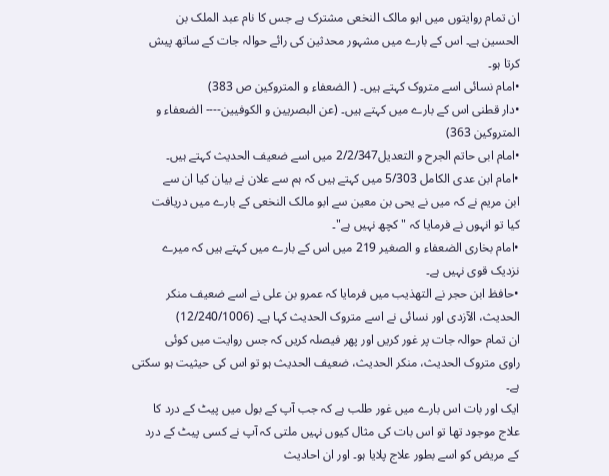ان تمام روایتوں میں ابو مالک النخعی مشترک ہے جس کا نام عبد الملک بن
الحسین ہے۔ اس کے بارے میں مشہور محدثین کی رائے حوالہ جات کے ساتھ پیش
کرتا ہو۔
•امام نسائی اسے متروک کہتے ہیں۔ ( الضعفاء و المتروکین ص 383)
•دار قطنی اس کے بارے میں کہتے ہیں۔ (عن البصریین و الکوفیین---- الضعفاء و
المتروکین 363)
•امام ابی حاتم الجرح و التعدیل2/2/347 میں اسے ضعیف الحدیث کہتے ہیں۔
•امام ابن عدی الکامل 5/303 میں کہتے ہیں کہ ہم سے علان نے بیان کیا ان سے
ابن مریم نے کہ میں نے یحی بن معین سے ابو مالک النخعی کے بارے میں دریافت
کیا تو انہوں نے فرمایا کہ " کچھ نہیں ہے"۔
•امام بخاری الضعفاء و الصغیر 219 میں اس کے بارے میں کہتے ہیں کہ میرے
نزدیک قوی نہیں ہے۔
•حافظ ابن حجر نے التھذیب میں فرمایا کہ عمرو بن علی نے اسے ضعیف منکر
الحدیث، الآزدی اور نسائی نے اسے متروک الحدیث کہا ہے۔ (12/240/1006)
ان تمام حوالہ جات پر غور کریں اور پھر فیصلہ کریں کہ جس روایت میں کوئی
راوی متروک الحدیث، منکر الحدیث، ضعیف الحدیث ہو تو اس کی حیثیت ہو سکتی
ہے۔
ایک اور بات اس بارے میں غور طلب ہے کہ جب آپ کے بول میں پیٹ کے درد کا
علاج موجود تھا تو اس بات کی مثال کیوں نہیں ملتی کہ آپ نے کسی پیٹ کے درد
کے مریض کو اسے بطور علاج پلایا ہو۔ اور ان احادیث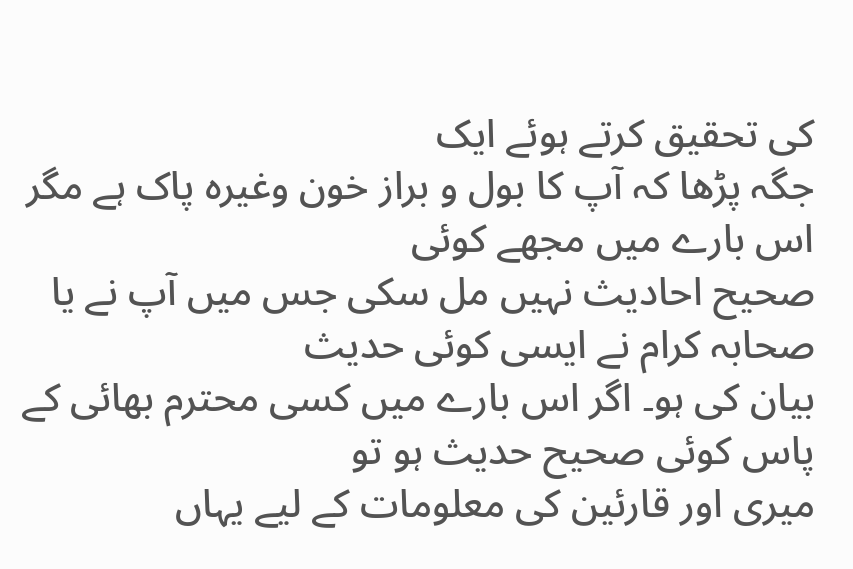کی تحقیق کرتے ہوئے ایک
جگہ پڑھا کہ آپ کا بول و براز خون وغیرہ پاک ہے مگر اس بارے میں مجھے کوئی
صحیح احادیث نہیں مل سکی جس میں آپ نے یا صحابہ کرام نے ایسی کوئی حدیث
بیان کی ہو۔ اگر اس بارے میں کسی محترم بھائی کے پاس کوئی صحیح حدیث ہو تو
میری اور قارئین کی معلومات کے لیے یہاں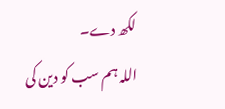لکھ دے۔
اللہ ہم سب کو دین کی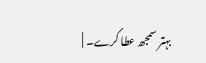بہتر سمجھ عطا کرے۔ |